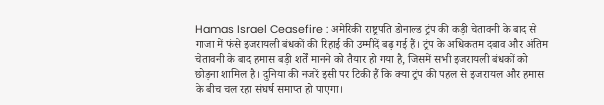Hamas Israel Ceasefire : अमेरिकी राष्ट्रपति डोनाल्ड ट्रंप की कड़ी चेतावनी के बाद से गाजा में फंसे इजरायली बंधकों की रिहाई की उम्मीदें बढ़ गई हैं। ट्रंप के अधिकतम दबाव और अंतिम चेतावनी के बाद हमास बड़ी शर्तें मानने को तैयार हो गया है, जिसमें सभी इजरायली बंधकों को छोड़ना शामिल है। दुनिया की नजरें इसी पर टिकी हैं कि क्या ट्रंप की पहल से इजरायल और हमास के बीच चल रहा संघर्ष समाप्त हो पाएगा।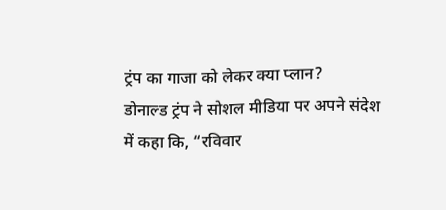ट्रंप का गाजा को लेकर क्या प्लान?
डोनाल्ड ट्रंप ने सोशल मीडिया पर अपने संदेश में कहा कि, “रविवार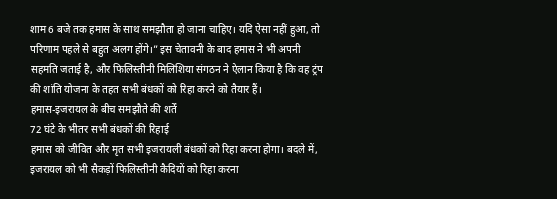शाम 6 बजे तक हमास के साथ समझौता हो जाना चाहिए। यदि ऐसा नहीं हुआ, तो परिणाम पहले से बहुत अलग होंगे।” इस चेतावनी के बाद हमास ने भी अपनी सहमति जताई है, और फिलिस्तीनी मिलिशिया संगठन ने ऐलान किया है कि वह ट्रंप की शांति योजना के तहत सभी बंधकों को रिहा करने को तैयार हैं।
हमास-इजरायल के बीच समझौते की शर्तें
72 घंटे के भीतर सभी बंधकों की रिहाई
हमास को जीवित और मृत सभी इजरायली बंधकों को रिहा करना होगा। बदले में, इजरायल को भी सैकड़ों फिलिस्तीनी कैदियों को रिहा करना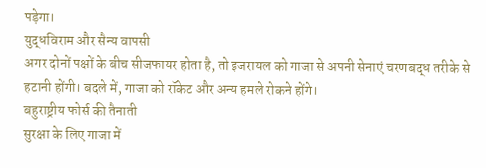पड़ेगा।
युद्धविराम और सैन्य वापसी
अगर दोनों पक्षों के बीच सीजफायर होता है, तो इजरायल को गाजा से अपनी सेनाएं चरणबद्ध तरीके से हटानी होंगी। बदले में, गाजा को रॉकेट और अन्य हमले रोकने होंगे।
बहुराष्ट्रीय फोर्स की तैनाती
सुरक्षा के लिए गाजा में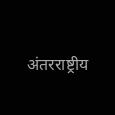अंतरराष्ट्रीय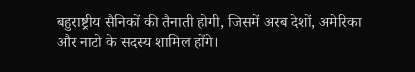बहुराष्ट्रीय सैनिकों की तैनाती होगी, जिसमें अरब देशों, अमेरिका और नाटो के सदस्य शामिल होंगे।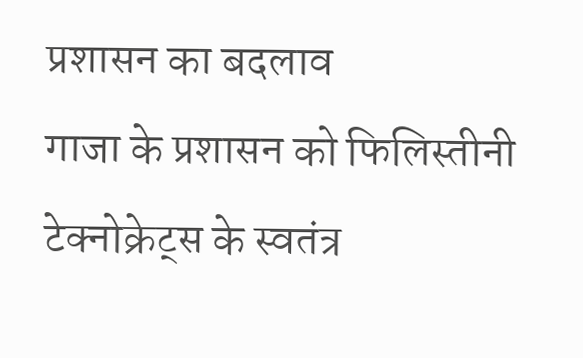प्रशासन का बदलाव
गाजा के प्रशासन को फिलिस्तीनी टेक्नोक्रेट्स के स्वतंत्र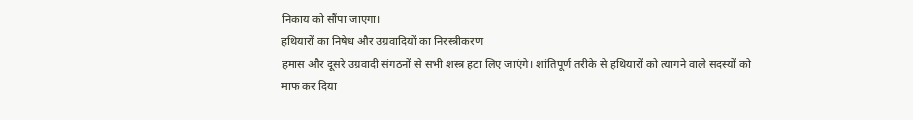निकाय को सौंपा जाएगा।
हथियारों का निषेध और उग्रवादियों का निरस्त्रीकरण
हमास और दूसरे उग्रवादी संगठनों से सभी शस्त्र हटा लिए जाएंगे। शांतिपूर्ण तरीके से हथियारों को त्यागने वाले सदस्यों को माफ कर दिया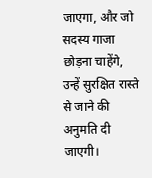जाएगा, और जो सदस्य गाजा छोड़ना चाहेंगे, उन्हें सुरक्षित रास्ते से जाने की अनुमति दी जाएगी।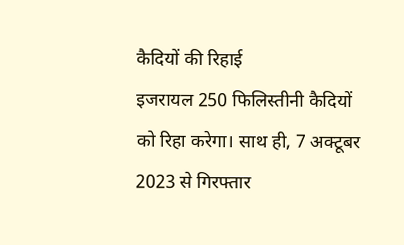कैदियों की रिहाई
इजरायल 250 फिलिस्तीनी कैदियों को रिहा करेगा। साथ ही, 7 अक्टूबर 2023 से गिरफ्तार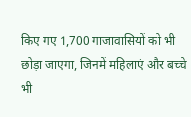किए गए 1,700 गाजावासियों को भी छोड़ा जाएगा, जिनमें महिलाएं और बच्चे भी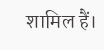शामिल हैं।